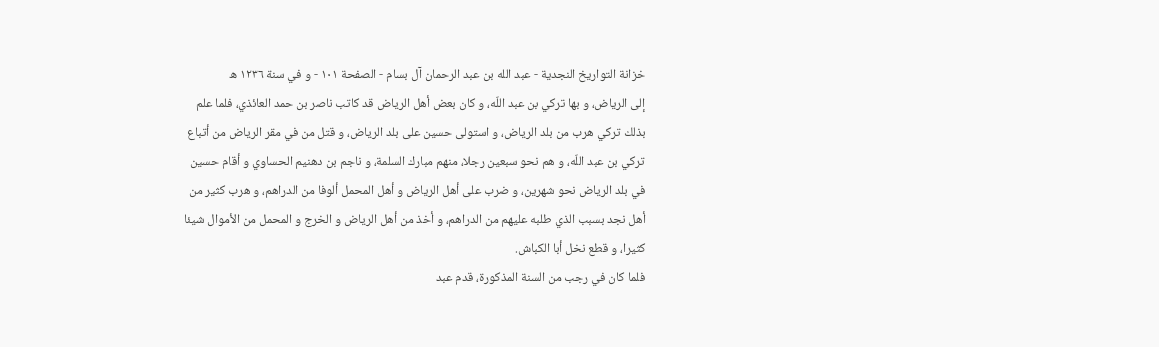خزانة التواريخ النجدية - عبد الله بن عبد الرحمان آل بسام - الصفحة ١٠١ - و في سنة ١٢٣٦ ه
إلى الرياض، و بها تركي بن عبد اللّه، و كان بعض أهل الرياض قد كاتب ناصر بن حمد العائذي، فلما علم بذلك تركي هرب من بلد الرياض، و استولى حسين على بلد الرياض، و قتل من في مقر الرياض من أتباع تركي بن عبد اللّه، و هم نحو سبعين رجلا، منهم مبارك السلمة، و ناجم بن دهنيم الحساوي و أقام حسين في بلد الرياض نحو شهرين، و ضرب على أهل الرياض و أهل المحمل ألوفا من الدراهم، و هرب كثير من أهل نجد بسبب الذي طلبه عليهم من الدراهم، و أخذ من أهل الرياض و الخرج و المحمل من الأموال شيئا كثيرا، و قطع نخل أبا الكباش.
فلما كان في رجب من السنة المذكورة، قدم عبد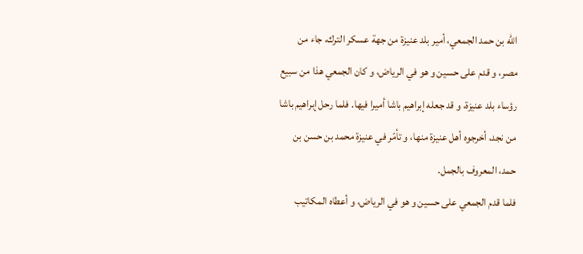اللّه بن حمد الجمعي، أمير بلد عنيزة من جهة عسكر الترك، جاء من مصر، و قدم على حسين و هو في الرياض، و كان الجمعي هذا من سبيع رؤساء بلد عنيزة، و قد جعله إبراهيم باشا أميرا فيها. فلما رحل إبراهيم باشا من نجد، أخرجوه أهل عنيزة منها، و تأمّر في عنيزة محمد بن حسن بن حمد، المعروف بالجمل.
فلما قدم الجمعي على حسين و هو في الرياض، و أعطاه المكاتيب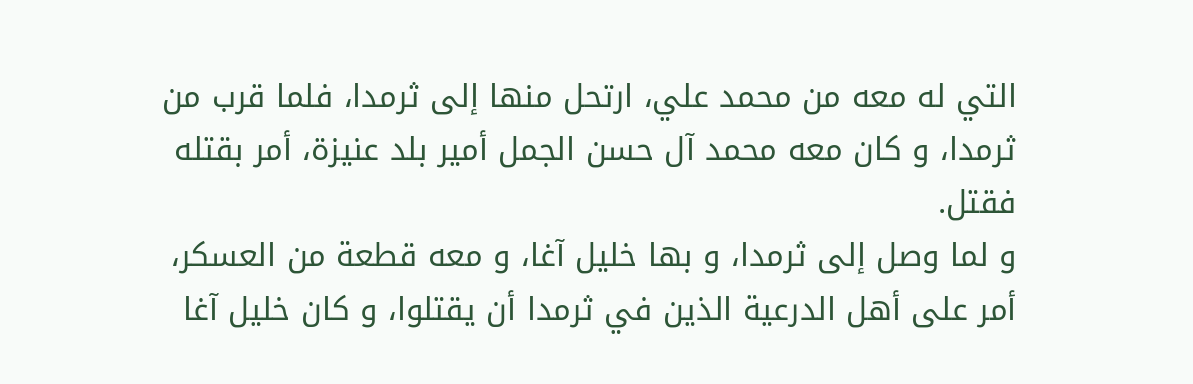التي له معه من محمد علي، ارتحل منها إلى ثرمدا، فلما قرب من ثرمدا، و كان معه محمد آل حسن الجمل أمير بلد عنيزة، أمر بقتله فقتل.
و لما وصل إلى ثرمدا، و بها خليل آغا، و معه قطعة من العسكر، أمر على أهل الدرعية الذين في ثرمدا أن يقتلوا، و كان خليل آغا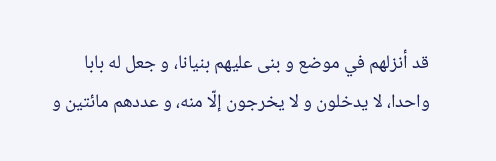قد أنزلهم في موضع و بنى عليهم بنيانا، و جعل له بابا واحدا، لا يدخلون و لا يخرجون إلّا منه، و عددهم مائتين و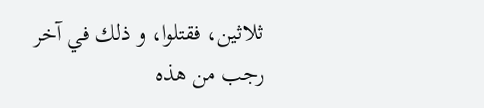ثلاثين، فقتلوا، و ذلك في آخر رجب من هذه